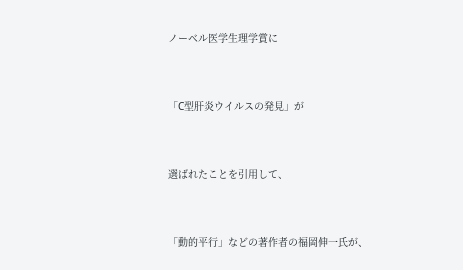ノーベル医学生理学賞に



「C型肝炎ウイルスの発見」が



選ばれたことを引用して、



「動的平行」などの著作者の福岡伸一氏が、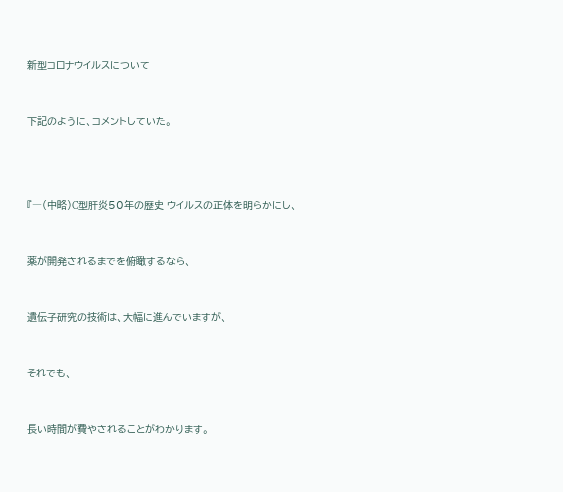新型コロナウイルスについて



下記のように、コメントしていた。





『―(中略)C型肝炎50年の歴史 ウイルスの正体を明らかにし、



薬が開発されるまでを俯瞰するなら、



遺伝子研究の技術は、大幅に進んでいますが、



それでも、



長い時間が費やされることがわかります。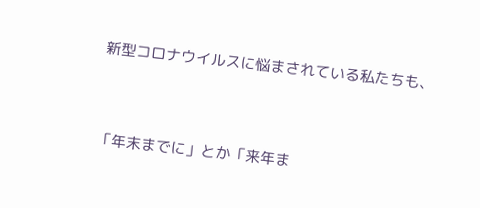新型コロナウイルスに悩まされている私たちも、



「年末までに」とか「来年ま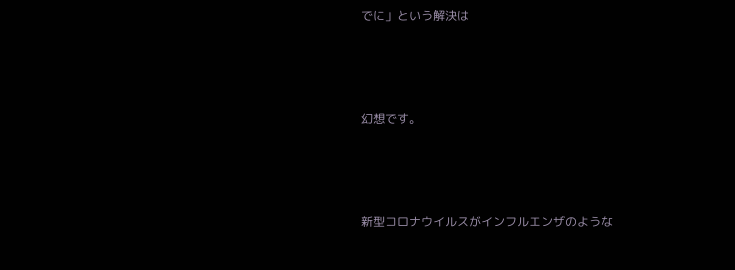でに」という解決は



幻想です。



新型コロナウイルスがインフルエンザのような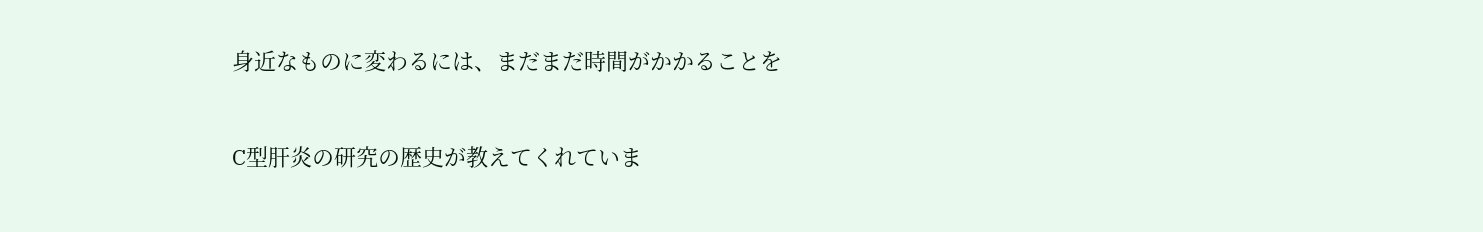身近なものに変わるには、まだまだ時間がかかることを



C型肝炎の研究の歴史が教えてくれていま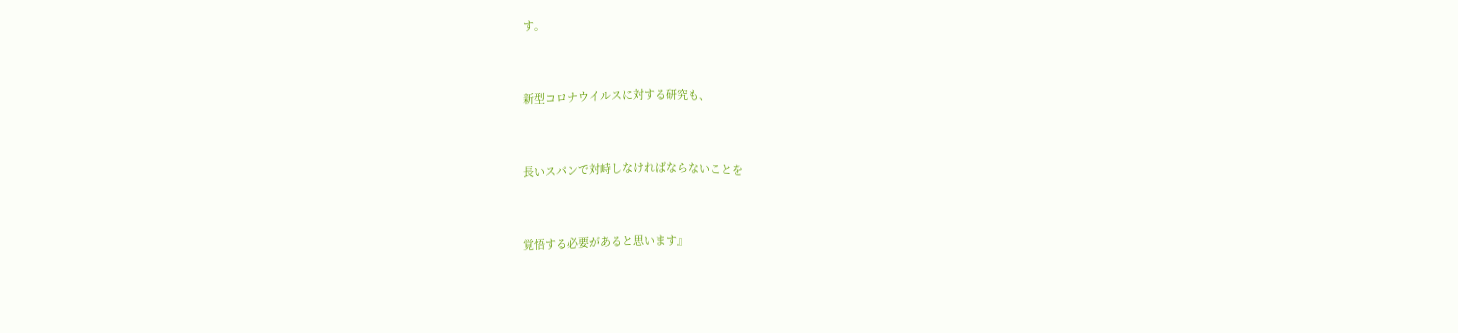す。



新型コロナウイルスに対する研究も、



長いスパンで対峙しなければならないことを



覚悟する必要があると思います』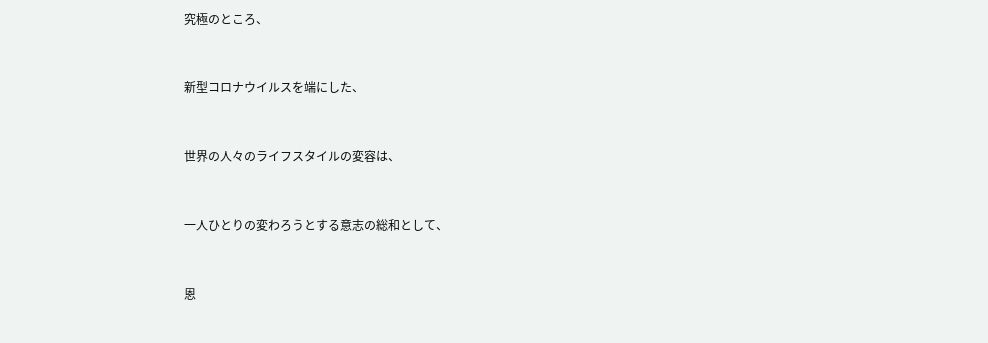究極のところ、



新型コロナウイルスを端にした、



世界の人々のライフスタイルの変容は、



一人ひとりの変わろうとする意志の総和として、



恩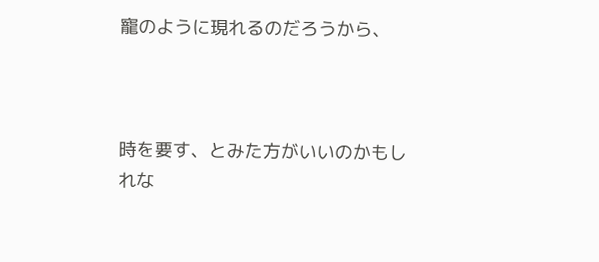寵のように現れるのだろうから、



時を要す、とみた方がいいのかもしれな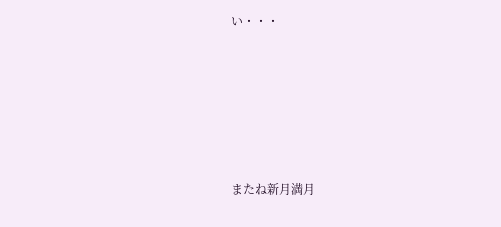い・・・







またね新月満月